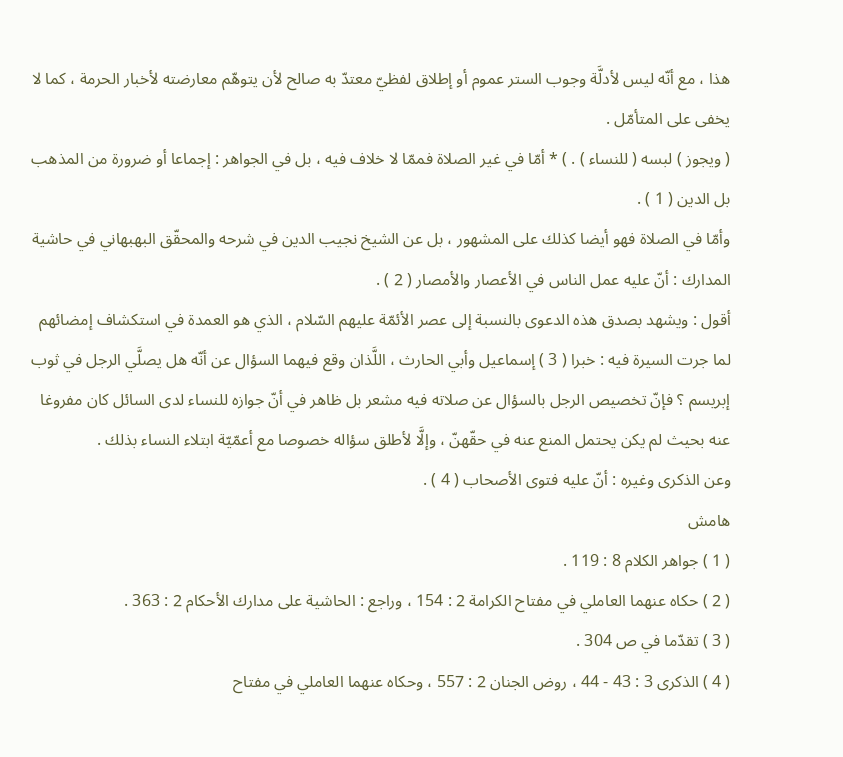هذا ، مع أنّه ليس لأدلَّة وجوب الستر عموم أو إطلاق لفظيّ معتدّ به صالح لأن يتوهّم معارضته لأخبار الحرمة ، كما لا يخفى على المتأمّل .
( ويجوز ) لبسه ( للنساء ) . ) * أمّا في غير الصلاة فممّا لا خلاف فيه ، بل في الجواهر : إجماعا أو ضرورة من المذهب بل الدين ( 1 ) .
وأمّا في الصلاة فهو أيضا كذلك على المشهور ، بل عن الشيخ نجيب الدين في شرحه والمحقّق البهبهاني في حاشية المدارك : أنّ عليه عمل الناس في الأعصار والأمصار ( 2 ) .
أقول : ويشهد بصدق هذه الدعوى بالنسبة إلى عصر الأئمّة عليهم السّلام ، الذي هو العمدة في استكشاف إمضائهم لما جرت السيرة فيه : خبرا ( 3 ) إسماعيل وأبي الحارث ، اللَّذان وقع فيهما السؤال عن أنّه هل يصلَّي الرجل في ثوب إبريسم ؟ فإنّ تخصيص الرجل بالسؤال عن صلاته فيه مشعر بل ظاهر في أنّ جوازه للنساء لدى السائل كان مفروغا عنه بحيث لم يكن يحتمل المنع عنه في حقّهنّ ، وإلَّا لأطلق سؤاله خصوصا مع أعمّيّة ابتلاء النساء بذلك .
وعن الذكرى وغيره : أنّ عليه فتوى الأصحاب ( 4 ) .
هامش
( 1 ) جواهر الكلام 8 : 119 .
( 2 ) حكاه عنهما العاملي في مفتاح الكرامة 2 : 154 ، وراجع : الحاشية على مدارك الأحكام 2 : 363 .
( 3 ) تقدّما في ص 304 .
( 4 ) الذكرى 3 : 43 - 44 ، روض الجنان 2 : 557 ، وحكاه عنهما العاملي في مفتاح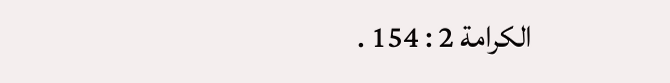الكرامة 2 : 154 .